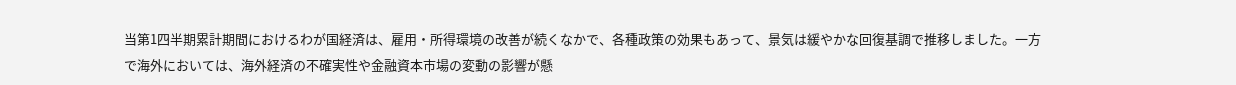当第1四半期累計期間におけるわが国経済は、雇用・所得環境の改善が続くなかで、各種政策の効果もあって、景気は緩やかな回復基調で推移しました。一方で海外においては、海外経済の不確実性や金融資本市場の変動の影響が懸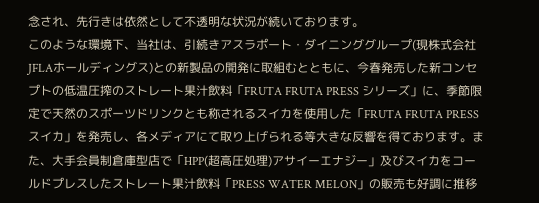念され、先行きは依然として不透明な状況が続いております。
このような環境下、当社は、引続きアスラポート・ダイニンググループ(現株式会社JFLAホールディングス)との新製品の開発に取組むとともに、今春発売した新コンセプトの低温圧搾のストレート果汁飲料「FRUTA FRUTA PRESS シリーズ」に、季節限定で天然のスポーツドリンクとも称されるスイカを使用した「FRUTA FRUTA PRESS スイカ」を発売し、各メディアにて取り上げられる等大きな反響を得ております。また、大手会員制倉庫型店で「HPP(超高圧処理)アサイーエナジー」及びスイカをコールドプレスしたストレート果汁飲料「PRESS WATER MELON」の販売も好調に推移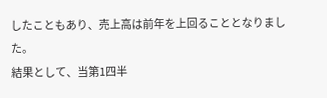したこともあり、売上高は前年を上回ることとなりました。
結果として、当第1四半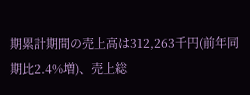期累計期間の売上高は312,263千円(前年同期比2.4%増)、売上総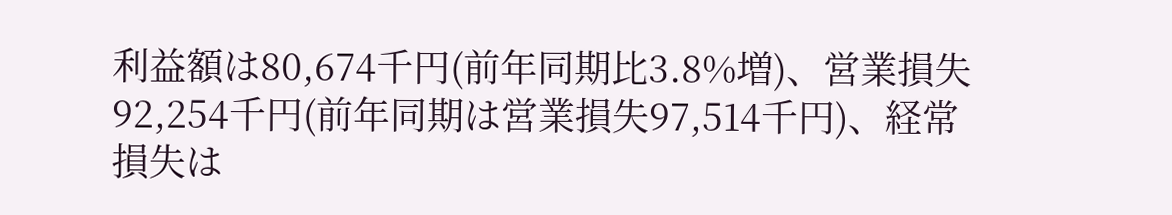利益額は80,674千円(前年同期比3.8%増)、営業損失92,254千円(前年同期は営業損失97,514千円)、経常損失は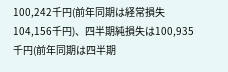100,242千円(前年同期は経常損失104,156千円)、四半期純損失は100,935千円(前年同期は四半期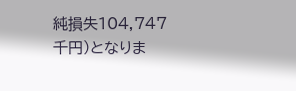純損失104,747千円)となりま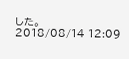した。
2018/08/14 12:09